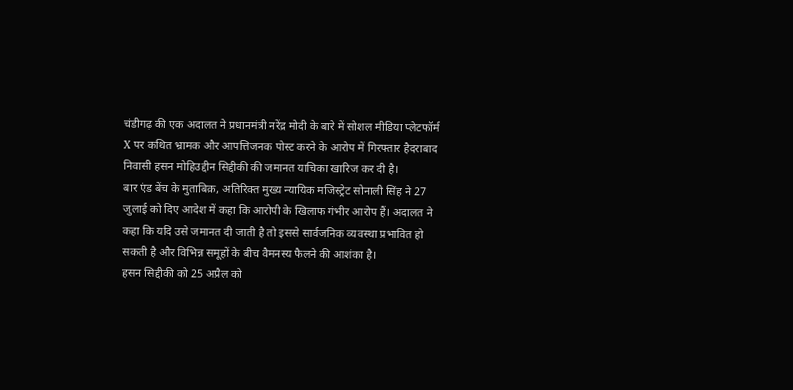चंडीगढ़ की एक अदालत ने प्रधानमंत्री नरेंद्र मोदी के बारे में सोशल मीडिया प्लेटफॉर्म X पर कथित भ्रामक और आपत्तिजनक पोस्ट करने के आरोप में गिरफ्तार हैदराबाद निवासी हसन मोहिउद्दीन सिद्दीकी की जमानत याचिका खारिज कर दी है।
बार एंड बेंच के मुताबिक़, अतिरिक्त मुख्य न्यायिक मजिस्ट्रेट सोनाली सिंह ने 27 जुलाई को दिए आदेश में कहा कि आरोपी के खिलाफ गंभीर आरोप हैं। अदालत ने कहा कि यदि उसे जमानत दी जाती है तो इससे सार्वजनिक व्यवस्था प्रभावित हो सकती है और विभिन्न समूहों के बीच वैमनस्य फैलने की आशंका है।
हसन सिद्दीकी को 25 अप्रैल को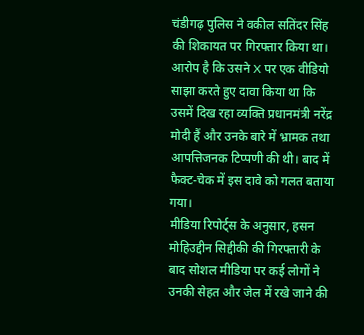चंडीगढ़ पुलिस ने वकील सतिंदर सिंह की शिकायत पर गिरफ्तार किया था। आरोप है कि उसने X पर एक वीडियो साझा करते हुए दावा किया था कि उसमें दिख रहा व्यक्ति प्रधानमंत्री नरेंद्र मोदी हैं और उनके बारे में भ्रामक तथा आपत्तिजनक टिप्पणी की थी। बाद में फैक्ट-चेक में इस दावे को गलत बताया गया।
मीडिया रिपोर्ट्स के अनुसार, हसन मोहिउद्दीन सिद्दीकी की गिरफ्तारी के बाद सोशल मीडिया पर कई लोगों ने उनकी सेहत और जेल में रखे जाने की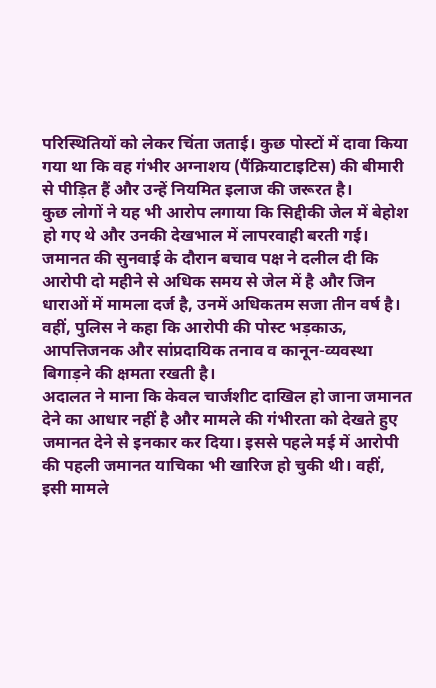परिस्थितियों को लेकर चिंता जताई। कुछ पोस्टों में दावा किया गया था कि वह गंभीर अग्नाशय (पैंक्रियाटाइटिस) की बीमारी से पीड़ित हैं और उन्हें नियमित इलाज की जरूरत है।
कुछ लोगों ने यह भी आरोप लगाया कि सिद्दीकी जेल में बेहोश हो गए थे और उनकी देखभाल में लापरवाही बरती गई। जमानत की सुनवाई के दौरान बचाव पक्ष ने दलील दी कि आरोपी दो महीने से अधिक समय से जेल में है और जिन धाराओं में मामला दर्ज है, उनमें अधिकतम सजा तीन वर्ष है। वहीं, पुलिस ने कहा कि आरोपी की पोस्ट भड़काऊ, आपत्तिजनक और सांप्रदायिक तनाव व कानून-व्यवस्था बिगाड़ने की क्षमता रखती है।
अदालत ने माना कि केवल चार्जशीट दाखिल हो जाना जमानत देने का आधार नहीं है और मामले की गंभीरता को देखते हुए जमानत देने से इनकार कर दिया। इससे पहले मई में आरोपी की पहली जमानत याचिका भी खारिज हो चुकी थी। वहीं, इसी मामले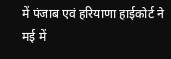में पंजाब एवं हरियाणा हाईकोर्ट ने मई में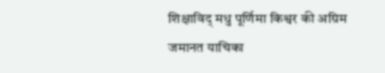शिक्षाविद् मधु पूर्णिमा किश्वर की अग्रिम जमानत याचिका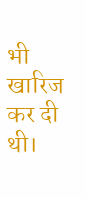भी खारिज कर दी थी।